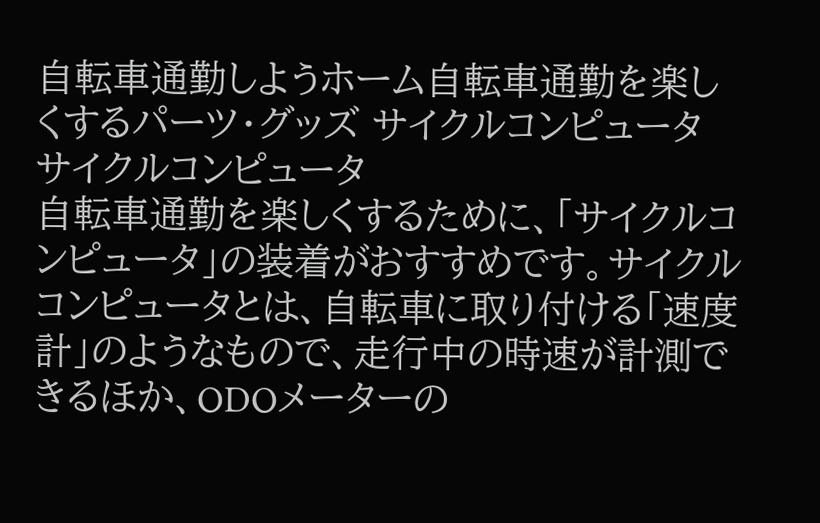自転車通勤しようホーム自転車通勤を楽しくするパーツ・グッズ サイクルコンピュータ
サイクルコンピュータ
自転車通勤を楽しくするために、「サイクルコンピュータ」の装着がおすすめです。サイクルコンピュータとは、自転車に取り付ける「速度計」のようなもので、走行中の時速が計測できるほか、ODOメーターの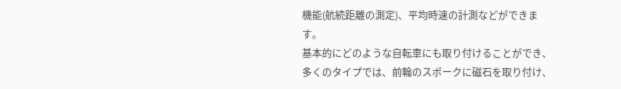機能(航続距離の測定)、平均時速の計測などができます。
基本的にどのような自転車にも取り付けることができ、多くのタイプでは、前輪のスポークに磁石を取り付け、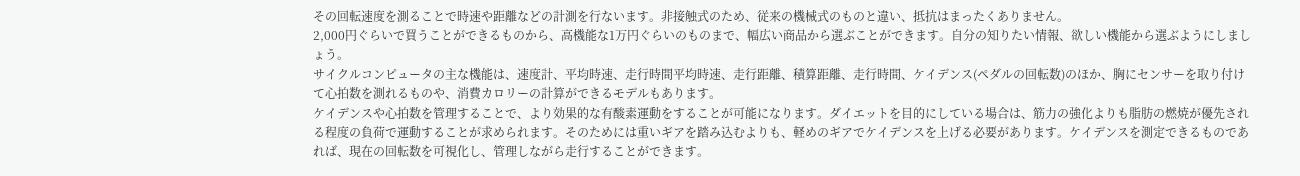その回転速度を測ることで時速や距離などの計測を行ないます。非接触式のため、従来の機械式のものと違い、抵抗はまったくありません。
2,000円ぐらいで買うことができるものから、高機能な1万円ぐらいのものまで、幅広い商品から選ぶことができます。自分の知りたい情報、欲しい機能から選ぶようにしましょう。
サイクルコンピュータの主な機能は、速度計、平均時速、走行時間平均時速、走行距離、積算距離、走行時間、ケイデンス(ペダルの回転数)のほか、胸にセンサーを取り付けて心拍数を測れるものや、消費カロリーの計算ができるモデルもあります。
ケイデンスや心拍数を管理することで、より効果的な有酸素運動をすることが可能になります。ダイエットを目的にしている場合は、筋力の強化よりも脂肪の燃焼が優先される程度の負荷で運動することが求められます。そのためには重いギアを踏み込むよりも、軽めのギアでケイデンスを上げる必要があります。ケイデンスを測定できるものであれば、現在の回転数を可視化し、管理しながら走行することができます。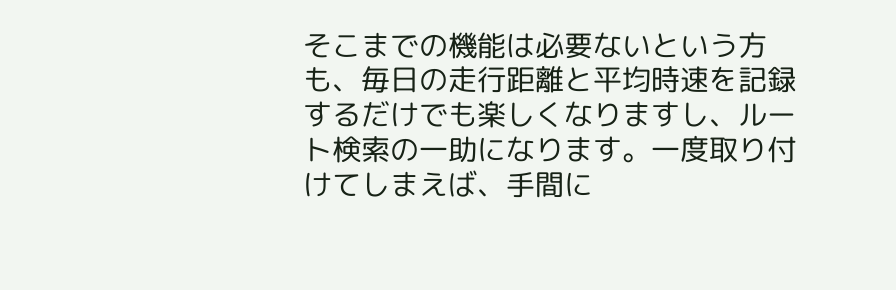そこまでの機能は必要ないという方も、毎日の走行距離と平均時速を記録するだけでも楽しくなりますし、ルート検索の一助になります。一度取り付けてしまえば、手間に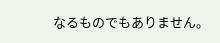なるものでもありません。